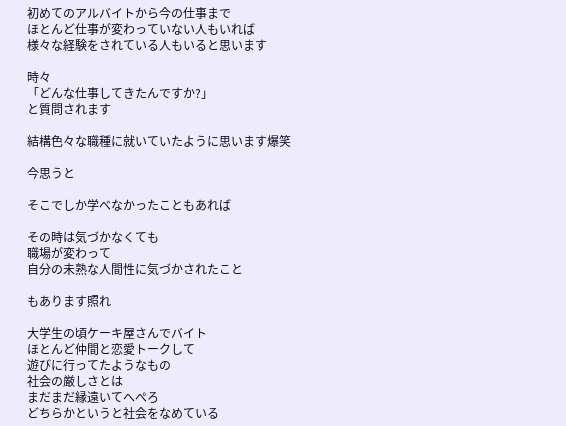初めてのアルバイトから今の仕事まで
ほとんど仕事が変わっていない人もいれば
様々な経験をされている人もいると思います

時々
「どんな仕事してきたんですか?」
と質問されます

結構色々な職種に就いていたように思います爆笑

今思うと

そこでしか学べなかったこともあれば

その時は気づかなくても
職場が変わって
自分の未熟な人間性に気づかされたこと

もあります照れ

大学生の頃ケーキ屋さんでバイト
ほとんど仲間と恋愛トークして
遊びに行ってたようなもの
社会の厳しさとは
まだまだ縁遠いてへぺろ
どちらかというと社会をなめている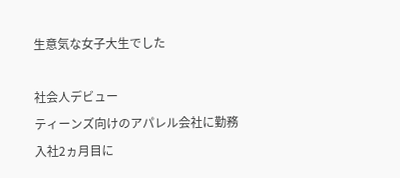生意気な女子大生でした

社会人デビュー
ティーンズ向けのアパレル会社に勤務
入社2ヵ月目に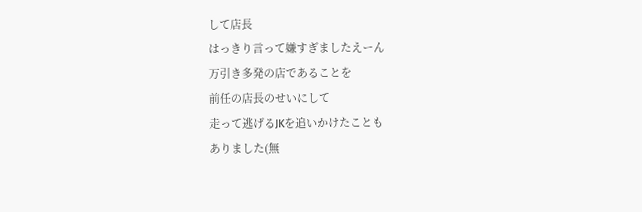して店長
はっきり言って嫌すぎましたえーん
万引き多発の店であることを
前任の店長のせいにして
走って逃げるJKを追いかけたことも
ありました(無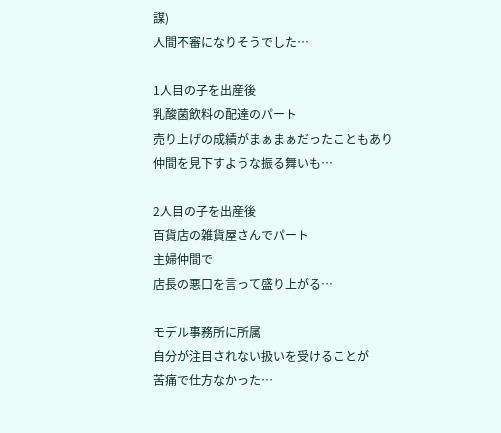謀)
人間不審になりそうでした…

1人目の子を出産後
乳酸菌飲料の配達のパート
売り上げの成績がまぁまぁだったこともあり
仲間を見下すような振る舞いも…

2人目の子を出産後
百貨店の雑貨屋さんでパート
主婦仲間で
店長の悪口を言って盛り上がる…

モデル事務所に所属
自分が注目されない扱いを受けることが
苦痛で仕方なかった…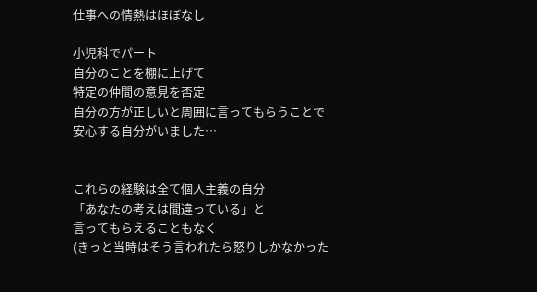仕事への情熱はほぼなし

小児科でパート
自分のことを棚に上げて
特定の仲間の意見を否定
自分の方が正しいと周囲に言ってもらうことで
安心する自分がいました…


これらの経験は全て個人主義の自分
「あなたの考えは間違っている」と
言ってもらえることもなく
(きっと当時はそう言われたら怒りしかなかった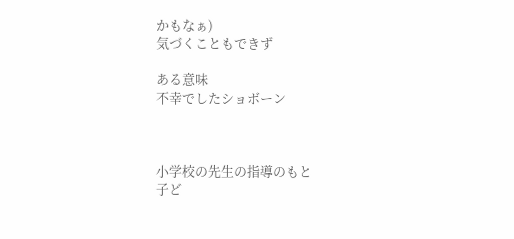かもなぁ)
気づくこともできず

ある意味
不幸でしたショボーン



小学校の先生の指導のもと
子ど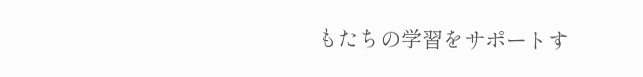もたちの学習をサポートす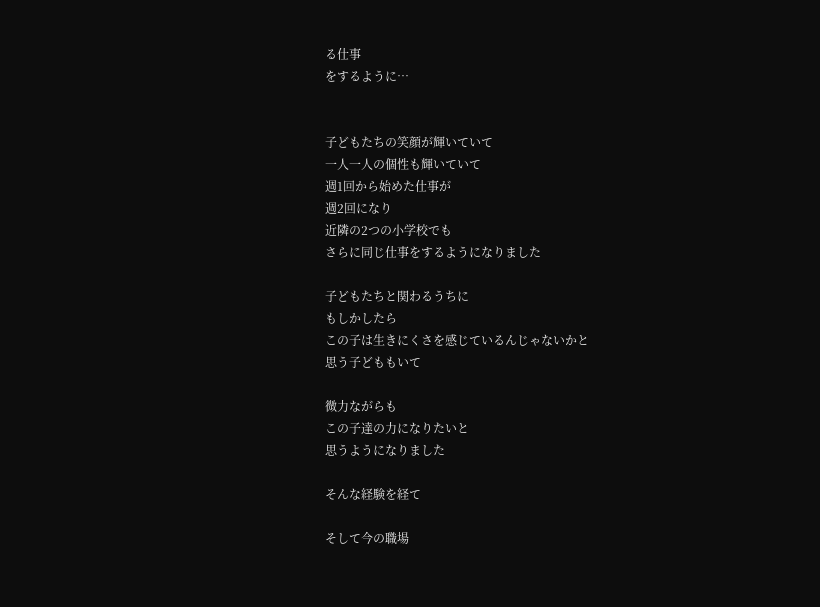る仕事
をするように…


子どもたちの笑顔が輝いていて
一人一人の個性も輝いていて
週1回から始めた仕事が
週2回になり
近隣の2つの小学校でも
さらに同じ仕事をするようになりました

子どもたちと関わるうちに
もしかしたら
この子は生きにくさを感じているんじゃないかと
思う子どももいて

微力ながらも
この子達の力になりたいと
思うようになりました

そんな経験を経て

そして今の職場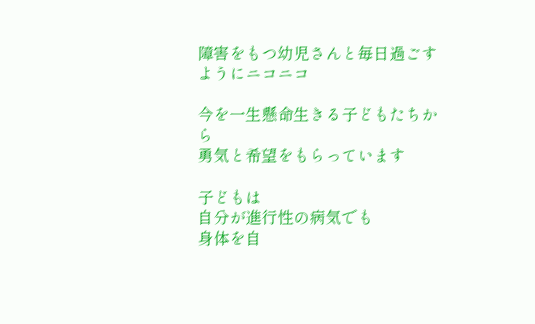障害をもつ幼児さんと毎日過ごすようにニコニコ

今を一生懸命生きる子どもたちから
勇気と希望をもらっています

子どもは
自分が進行性の病気でも
身体を自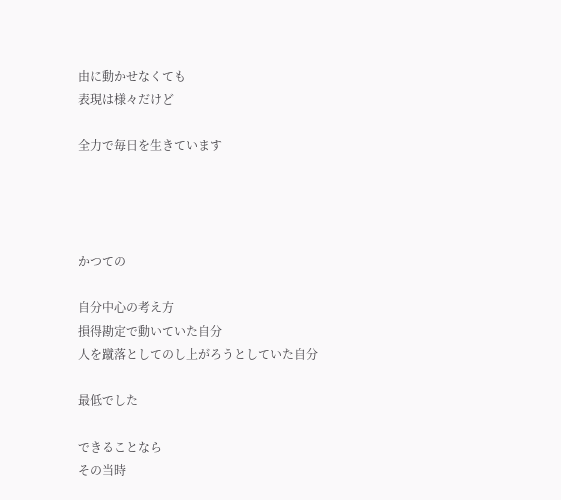由に動かせなくても
表現は様々だけど

全力で毎日を生きています




かつての

自分中心の考え方
損得勘定で動いていた自分
人を蹴落としてのし上がろうとしていた自分

最低でした

できることなら
その当時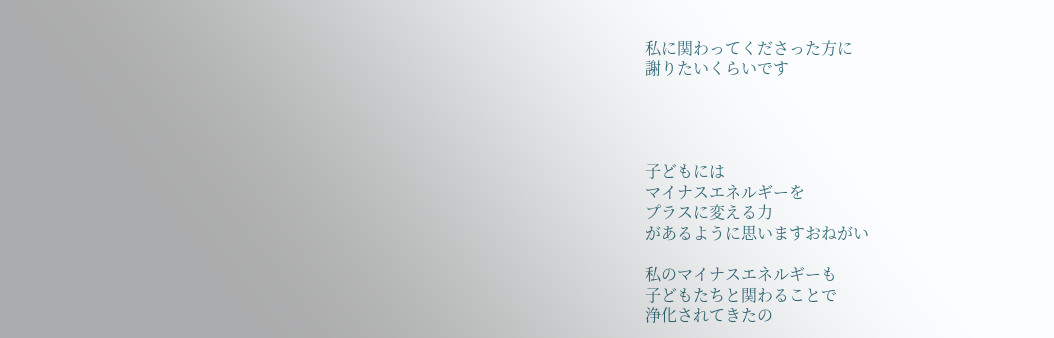私に関わってくださった方に
謝りたいくらいです




子どもには
マイナスエネルギーを
プラスに変える力
があるように思いますおねがい

私のマイナスエネルギーも
子どもたちと関わることで
浄化されてきたの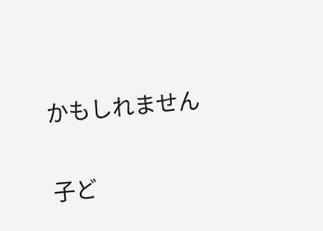かもしれません

子ど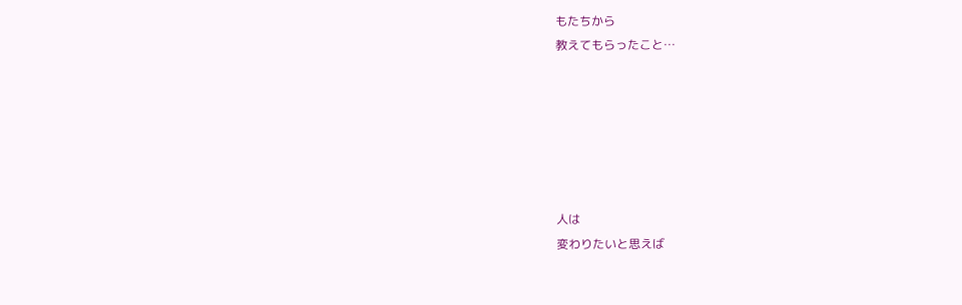もたちから
教えてもらったこと…






人は
変わりたいと思えば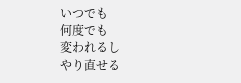いつでも
何度でも
変われるし
やり直せる